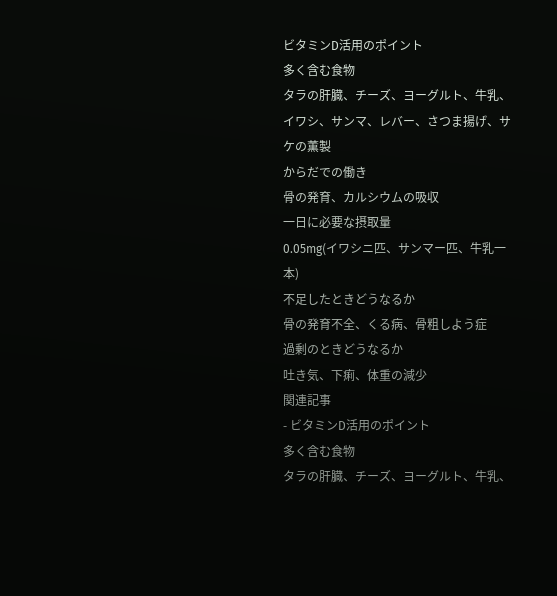ビタミンD活用のポイント
多く含む食物
タラの肝臓、チーズ、ヨーグルト、牛乳、イワシ、サンマ、レバー、さつま揚げ、サケの薫製
からだでの働き
骨の発育、カルシウムの吸収
一日に必要な摂取量
0.05mg(イワシニ匹、サンマー匹、牛乳一本)
不足したときどうなるか
骨の発育不全、くる病、骨粗しよう症
過剰のときどうなるか
吐き気、下痢、体重の減少
関連記事
- ビタミンD活用のポイント
多く含む食物
タラの肝臓、チーズ、ヨーグルト、牛乳、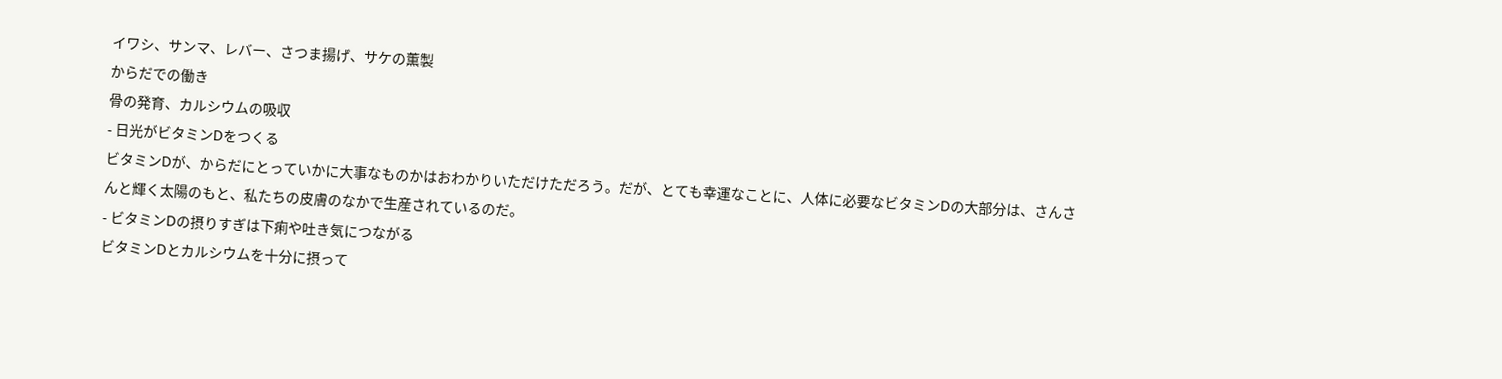イワシ、サンマ、レバー、さつま揚げ、サケの薫製
からだでの働き
骨の発育、カルシウムの吸収
- 日光がビタミンDをつくる
ビタミンDが、からだにとっていかに大事なものかはおわかりいただけただろう。だが、とても幸運なことに、人体に必要なビタミンDの大部分は、さんさんと輝く太陽のもと、私たちの皮膚のなかで生産されているのだ。
- ビタミンDの摂りすぎは下痢や吐き気につながる
ビタミンDとカルシウムを十分に摂って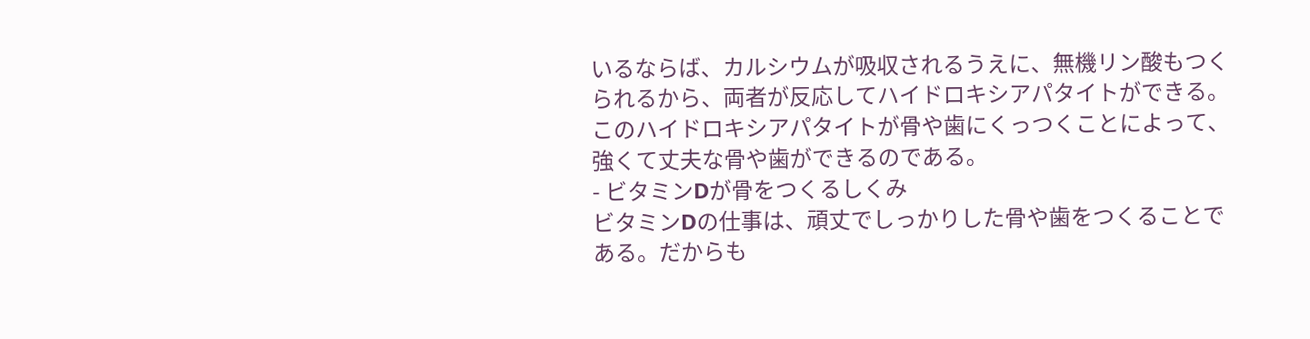いるならば、カルシウムが吸収されるうえに、無機リン酸もつくられるから、両者が反応してハイドロキシアパタイトができる。このハイドロキシアパタイトが骨や歯にくっつくことによって、強くて丈夫な骨や歯ができるのである。
- ビタミンDが骨をつくるしくみ
ビタミンDの仕事は、頑丈でしっかりした骨や歯をつくることである。だからも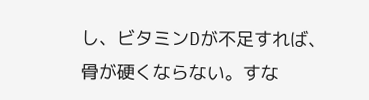し、ビタミンDが不足すれば、骨が硬くならない。すな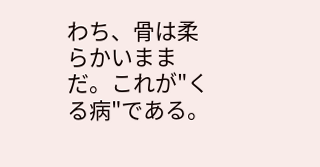わち、骨は柔らかいままだ。これが"くる病"である。